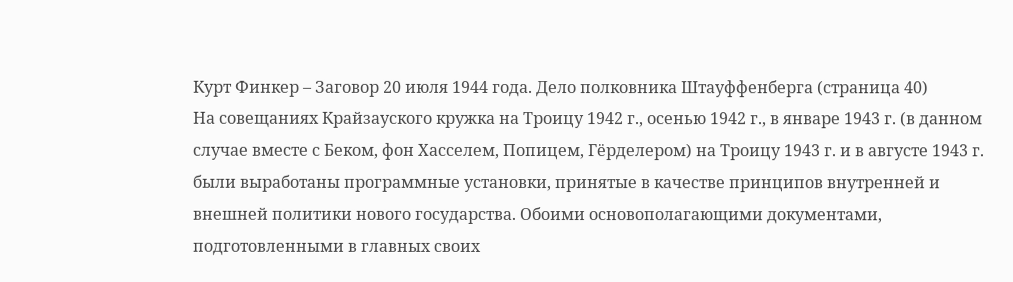Курт Финкер – Заговор 20 июля 1944 года. Дело полковника Штауффенберга (страница 40)
На совещаниях Крайзауского кружка на Троицу 1942 г., осенью 1942 г., в январе 1943 г. (в данном случае вместе с Беком, фон Хасселем, Попицем, Гёрделером) на Троицу 1943 г. и в августе 1943 г. были выработаны программные установки, принятые в качестве принципов внутренней и внешней политики нового государства. Обоими основополагающими документами, подготовленными в главных своих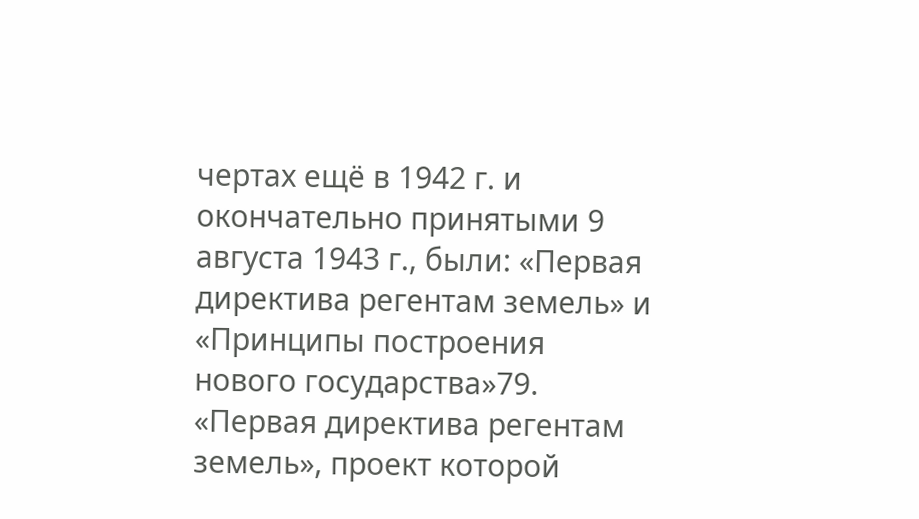чертах ещё в 1942 г. и окончательно принятыми 9 августа 1943 г., были: «Первая директива регентам земель» и «Принципы построения нового государства»79.
«Первая директива регентам земель», проект которой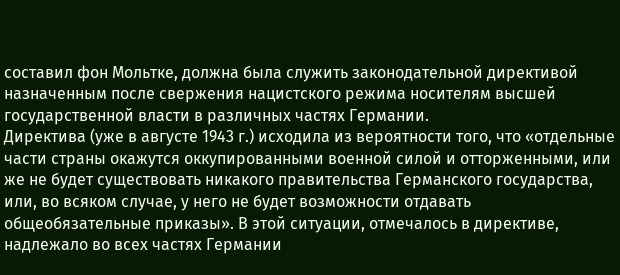составил фон Мольтке, должна была служить законодательной директивой назначенным после свержения нацистского режима носителям высшей государственной власти в различных частях Германии.
Директива (уже в августе 1943 г.) исходила из вероятности того, что «отдельные части страны окажутся оккупированными военной силой и отторженными, или же не будет существовать никакого правительства Германского государства, или, во всяком случае, у него не будет возможности отдавать общеобязательные приказы». В этой ситуации, отмечалось в директиве, надлежало во всех частях Германии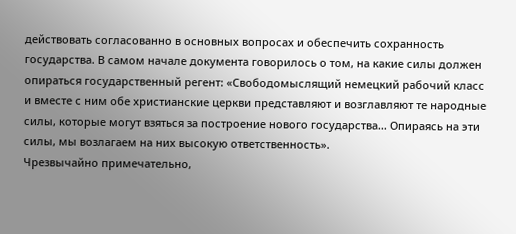действовать согласованно в основных вопросах и обеспечить сохранность государства. В самом начале документа говорилось о том, на какие силы должен опираться государственный регент: «Свободомыслящий немецкий рабочий класс и вместе с ним обе христианские церкви представляют и возглавляют те народные силы, которые могут взяться за построение нового государства... Опираясь на эти силы, мы возлагаем на них высокую ответственность».
Чрезвычайно примечательно,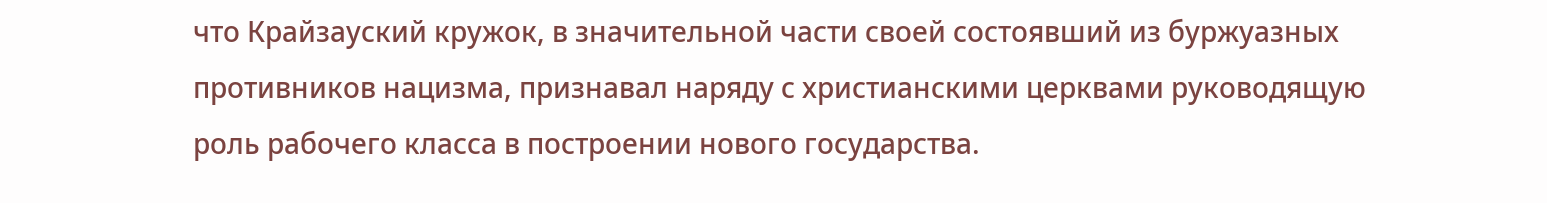что Крайзауский кружок, в значительной части своей состоявший из буржуазных противников нацизма, признавал наряду с христианскими церквами руководящую роль рабочего класса в построении нового государства.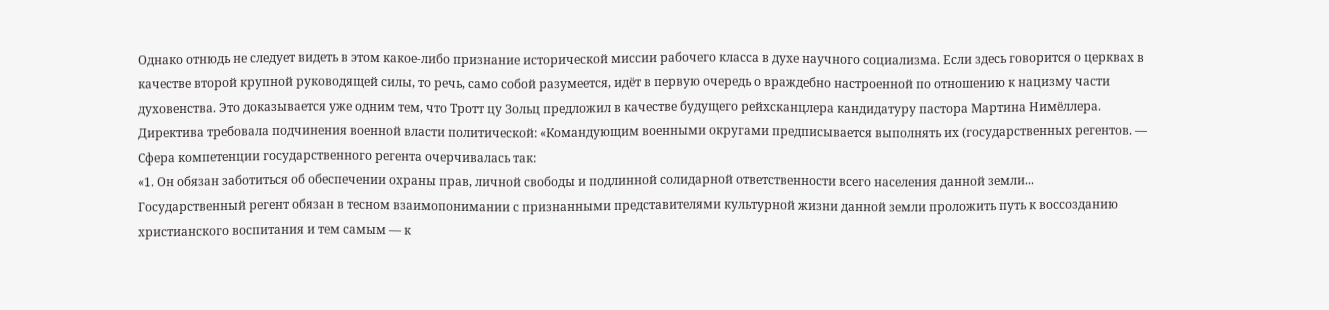Однако отнюдь не следует видеть в этом какое-либо признание исторической миссии рабочего класса в духе научного социализма. Если здесь говорится о церквах в качестве второй крупной руководящей силы, то речь, само собой разумеется, идёт в первую очередь о враждебно настроенной по отношению к нацизму части духовенства. Это доказывается уже одним тем, что Тротт цу Зольц предложил в качестве будущего рейхсканцлера кандидатуру пастора Мартина Нимёллера.
Директива требовала подчинения военной власти политической: «Командующим военными округами предписывается выполнять их (государственных регентов. —
Сфера компетенции государственного регента очерчивалась так:
«1. Он обязан заботиться об обеспечении охраны прав, личной свободы и подлинной солидарной ответственности всего населения данной земли...
Государственный регент обязан в тесном взаимопонимании с признанными представителями культурной жизни данной земли проложить путь к воссозданию христианского воспитания и тем самым — к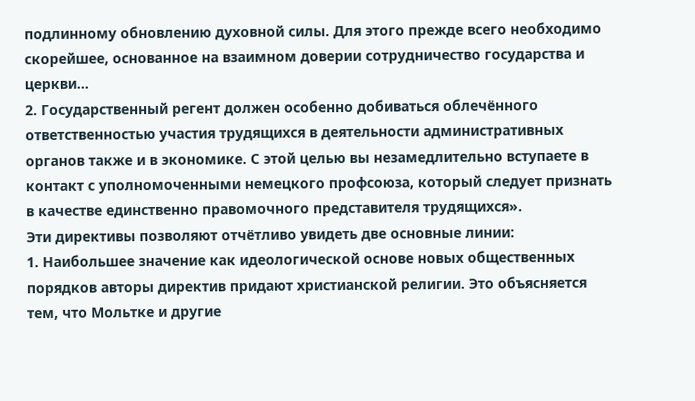подлинному обновлению духовной силы. Для этого прежде всего необходимо скорейшее, основанное на взаимном доверии сотрудничество государства и церкви...
2. Государственный регент должен особенно добиваться облечённого ответственностью участия трудящихся в деятельности административных органов также и в экономике. С этой целью вы незамедлительно вступаете в контакт с уполномоченными немецкого профсоюза, который следует признать в качестве единственно правомочного представителя трудящихся».
Эти директивы позволяют отчётливо увидеть две основные линии:
1. Наибольшее значение как идеологической основе новых общественных порядков авторы директив придают христианской религии. Это объясняется тем, что Мольтке и другие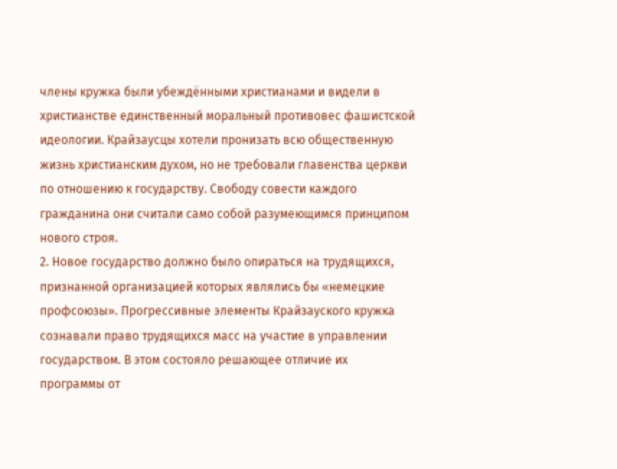члены кружка были убеждёнными христианами и видели в христианстве единственный моральный противовес фашистской идеологии. Крайзаусцы хотели пронизать всю общественную жизнь христианским духом, но не требовали главенства церкви по отношению к государству. Свободу совести каждого гражданина они считали само собой разумеющимся принципом нового строя.
2. Новое государство должно было опираться на трудящихся, признанной организацией которых являлись бы «немецкие профсоюзы». Прогрессивные элементы Крайзауского кружка сознавали право трудящихся масс на участие в управлении государством. В этом состояло решающее отличие их программы от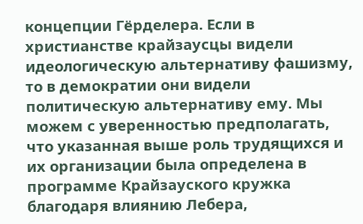концепции Гёрделера. Если в христианстве крайзаусцы видели идеологическую альтернативу фашизму, то в демократии они видели политическую альтернативу ему. Мы можем с уверенностью предполагать, что указанная выше роль трудящихся и их организации была определена в программе Крайзауского кружка благодаря влиянию Лебера,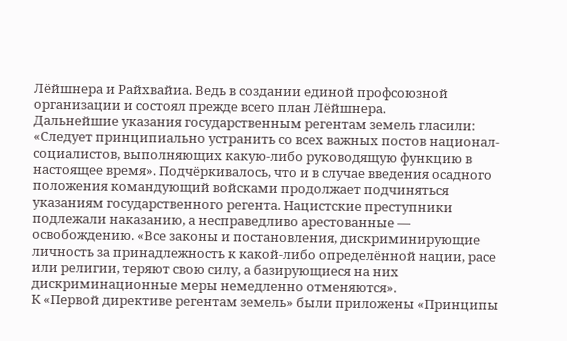Лёйшнера и Райхвайиа. Ведь в создании единой профсоюзной организации и состоял прежде всего план Лёйшнера.
Дальнейшие указания государственным регентам земель гласили: «Следует принципиально устранить со всех важных постов национал-социалистов, выполняющих какую-либо руководящую функцию в настоящее время». Подчёркивалось, что и в случае введения осадного положения командующий войсками продолжает подчиняться указаниям государственного регента. Нацистские преступники подлежали наказанию, а несправедливо арестованные — освобождению. «Все законы и постановления, дискриминирующие личность за принадлежность к какой-либо определённой нации, расе или религии, теряют свою силу, а базирующиеся на них дискриминационные меры немедленно отменяются».
К «Первой директиве регентам земель» были приложены «Принципы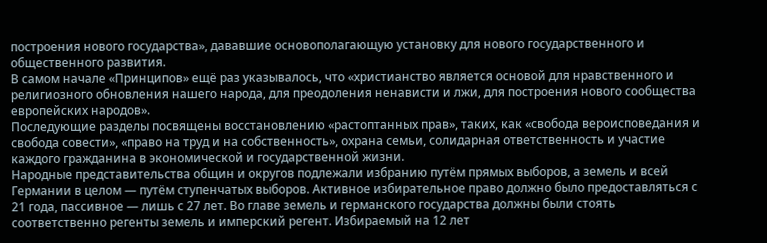построения нового государства», дававшие основополагающую установку для нового государственного и общественного развития.
В самом начале «Принципов» ещё раз указывалось, что «христианство является основой для нравственного и религиозного обновления нашего народа, для преодоления ненависти и лжи, для построения нового сообщества европейских народов».
Последующие разделы посвящены восстановлению «растоптанных прав», таких, как «свобода вероисповедания и свобода совести», «право на труд и на собственность», охрана семьи, солидарная ответственность и участие каждого гражданина в экономической и государственной жизни.
Народные представительства общин и округов подлежали избранию путём прямых выборов, а земель и всей Германии в целом — путём ступенчатых выборов. Активное избирательное право должно было предоставляться с 21 года, пассивное — лишь с 27 лет. Во главе земель и германского государства должны были стоять соответственно регенты земель и имперский регент. Избираемый на 12 лет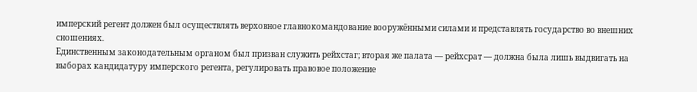имперский регент должен был осуществлять верховное главнокомандование вооружёнными силами и представлять государство во внешних сношениях.
Единственным законодательным органом был призван служить рейхстаг; вторая же палата — рейхсрат — должна была лишь выдвигать на выборах кандидатуру имперского регента, регулировать правовое положение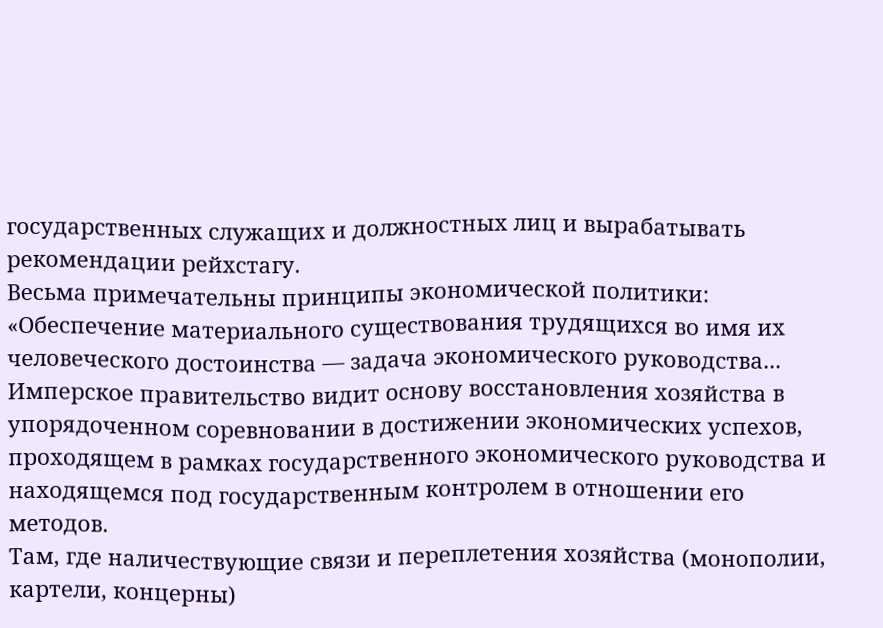государственных служащих и должностных лиц и вырабатывать рекомендации рейхстагу.
Весьма примечательны принципы экономической политики: «Обеспечение материального существования трудящихся во имя их человеческого достоинства — задача экономического руководства... Имперское правительство видит основу восстановления хозяйства в упорядоченном соревновании в достижении экономических успехов, проходящем в рамках государственного экономического руководства и находящемся под государственным контролем в отношении его методов.
Там, где наличествующие связи и переплетения хозяйства (монополии, картели, концерны)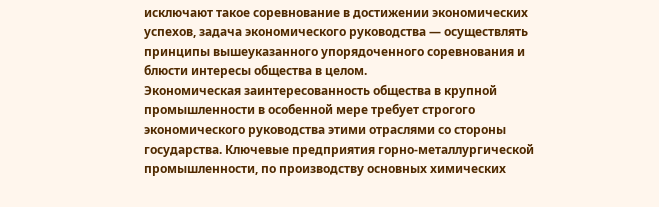исключают такое соревнование в достижении экономических успехов, задача экономического руководства — осуществлять принципы вышеуказанного упорядоченного соревнования и блюсти интересы общества в целом.
Экономическая заинтересованность общества в крупной промышленности в особенной мере требует строгого экономического руководства этими отраслями со стороны государства. Ключевые предприятия горно-металлургической промышленности, по производству основных химических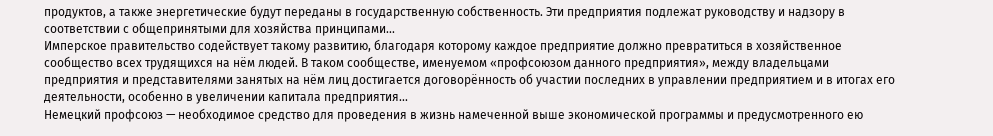продуктов, а также энергетические будут переданы в государственную собственность. Эти предприятия подлежат руководству и надзору в соответствии с общепринятыми для хозяйства принципами...
Имперское правительство содействует такому развитию, благодаря которому каждое предприятие должно превратиться в хозяйственное сообщество всех трудящихся на нём людей. В таком сообществе, именуемом «профсоюзом данного предприятия», между владельцами предприятия и представителями занятых на нём лиц достигается договорённость об участии последних в управлении предприятием и в итогах его деятельности, особенно в увеличении капитала предприятия...
Немецкий профсоюз — необходимое средство для проведения в жизнь намеченной выше экономической программы и предусмотренного ею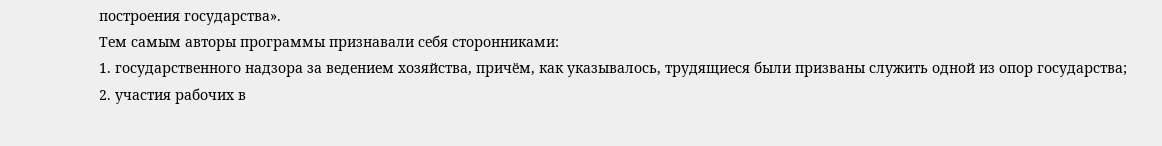построения государства».
Тем самым авторы программы признавали себя сторонниками:
1. государственного надзора за ведением хозяйства, причём, как указывалось, трудящиеся были призваны служить одной из опор государства;
2. участия рабочих в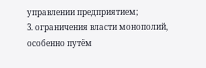управлении предприятием;
3. ограничения власти монополий, особенно путём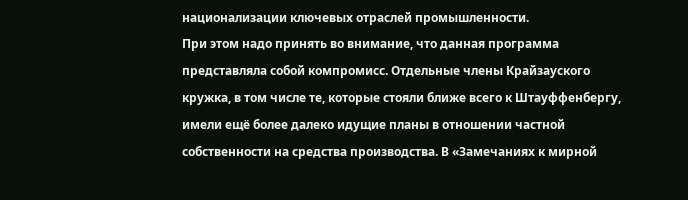национализации ключевых отраслей промышленности.
При этом надо принять во внимание, что данная программа представляла собой компромисс. Отдельные члены Крайзауского кружка, в том числе те, которые стояли ближе всего к Штауффенбергу, имели ещё более далеко идущие планы в отношении частной собственности на средства производства. В «Замечаниях к мирной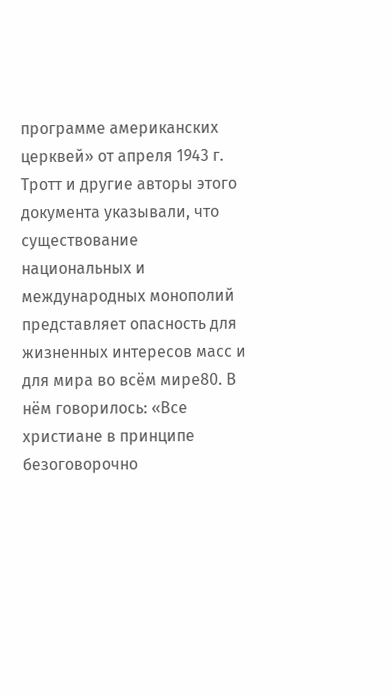программе американских церквей» от апреля 1943 г. Тротт и другие авторы этого документа указывали, что существование национальных и международных монополий представляет опасность для жизненных интересов масс и для мира во всём мире80. В нём говорилось: «Все христиане в принципе безоговорочно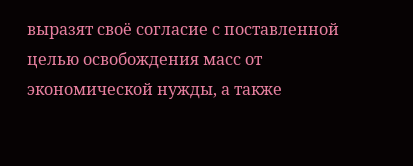выразят своё согласие с поставленной целью освобождения масс от экономической нужды, а также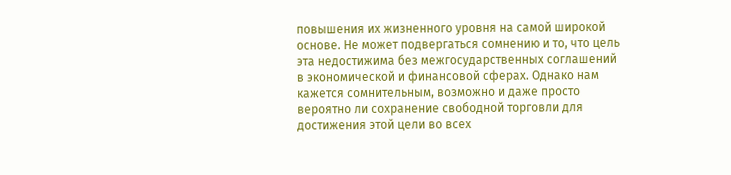повышения их жизненного уровня на самой широкой основе. Не может подвергаться сомнению и то, что цель эта недостижима без межгосударственных соглашений в экономической и финансовой сферах. Однако нам кажется сомнительным, возможно и даже просто вероятно ли сохранение свободной торговли для достижения этой цели во всех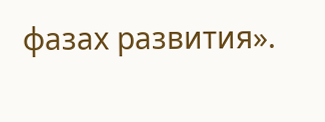фазах развития».